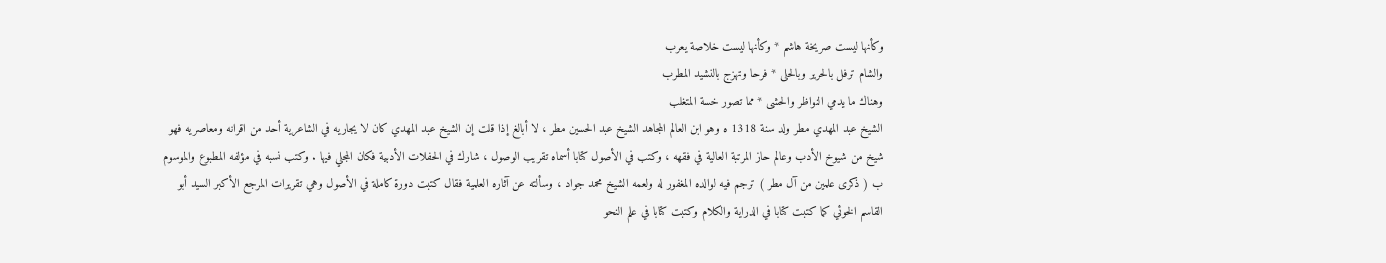وكأنها ليست صريخة هاشم * وكأنها ليست خلاصة يعرب
والشام ترفل بالحرير وبالحلى * فرحا وتهزج بالنشيد المطرب
وهناك ما يدمي النواظر والحشى * مما تصور خسة المتغلب
الشيخ عبد المهدي مطر ولد سنة 1318 ه وهو ابن العالم المجاهد الشيخ عبد الحسين مطر ، لا أبالغ إذا قلت إن الشيخ عبد المهدي كان لا يجاريه في الشاعرية أحد من اقرانه ومعاصريه فهو شيخ من شيوخ الأدب وعالم حاز المرتبة العالية في فقهه ، وكتب في الأصول كتابا أسماه تقريب الوصول ، شارك في الحفلات الأدبية فكان المجلي فيها . وكتب نسبه في مؤلفه المطبوع والموسوم ب ( ذكرى علمين من آل مطر ) ترجم فيه لوالده المغفور له ولعمه الشيخ محمد جواد ، وسألته عن آثاره العلمية فقال كتبت دورة كاملة في الأصول وهي تقريرات المرجع الأكبر السيد أبو القاسم الخوئي كما كتبت كتابا في الدراية والكلام وكتبت كتابا في علم النحو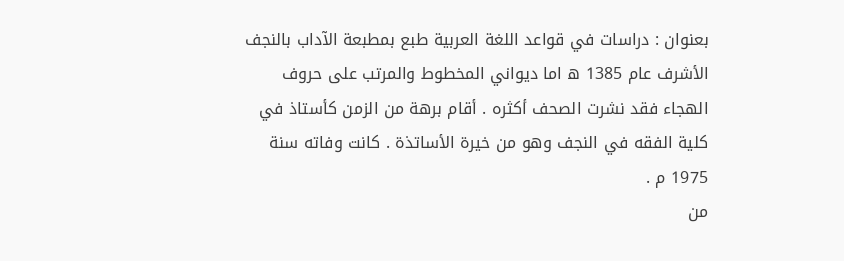بعنوان : دراسات في قواعد اللغة العربية طبع بمطبعة الآداب بالنجف الأشرف عام 1385 ه اما ديواني المخطوط والمرتب على حروف الهجاء فقد نشرت الصحف أكثره . أقام برهة من الزمن كأستاذ في كلية الفقه في النجف وهو من خيرة الأساتذة . كانت وفاته سنة 1975 م .
من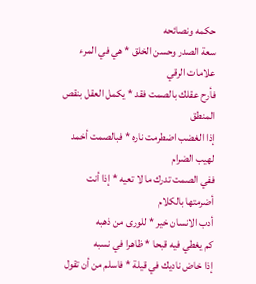حكمه ونصائحه
سعة الصدر وحسن الخلق * هي في المرء علامات الرقي
فأرح عقلك بالصمت فقد * يكمل العقل بنقص المنطق
إذا الغضب اضطرمت ناره * فبالصمت أخمد لهيب الضرام
ففي الصمت تدرك ما لا تعيه * إذا أنت أضرمتها بالكلام
أدب الانسان خير * للورى من ذهبه
كم يغطي فيه قبحا * ظاهرا في نسبه
إذا خاض ناديك في قيلة * فاسلم من أن تقول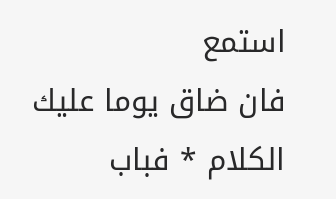استمع
فان ضاق يوما عليك الكلام * فباب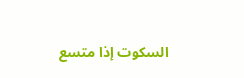السكوت إذا متسع